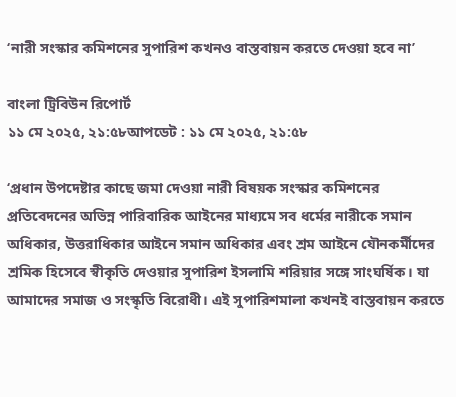‘নারী সংস্কার কমিশনের সুপারিশ কখনও বাস্তবায়ন করতে দেওয়া হবে না’

বাংলা ট্রিবিউন রিপোর্ট
১১ মে ২০২৫, ২১:৫৮আপডেট : ১১ মে ২০২৫, ২১:৫৮

‘প্রধান উপদেষ্টার কাছে জমা দেওয়া নারী বিষয়ক সংস্কার কমিশনের প্রতিবেদনের অভিন্ন পারিবারিক আইনের মাধ্যমে সব ধর্মের নারীকে সমান অধিকার, উত্তরাধিকার আইনে সমান অধিকার এবং শ্রম আইনে যৌনকর্মীদের শ্রমিক হিসেবে স্বীকৃতি দেওয়ার সুপারিশ ইসলামি শরিয়ার সঙ্গে সাংঘর্ষিক। যা আমাদের সমাজ ও সংস্কৃতি বিরোধী। এই সুপারিশমালা কখনই বাস্তবায়ন করতে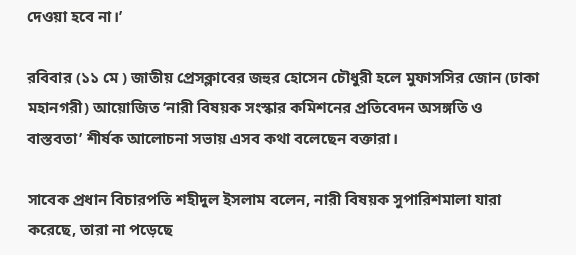দেওয়া হবে না।’

রবিবার (১১ মে ) জাতীয় প্রেসক্লাবের জহুর হোসেন চৌধুরী হলে মুফাসসির জোন (ঢাকা মহানগরী) আয়োজিত ‘নারী বিষয়ক সংস্কার কমিশনের প্রতিবেদন অসঙ্গতি ও বাস্তবতা’ শীর্ষক আলোচনা সভায় এসব কথা বলেছেন বক্তারা।

সাবেক প্রধান বিচারপতি শহীদুল ইসলাম বলেন, নারী বিষয়ক সুপারিশমালা যারা করেছে, তারা না পড়েছে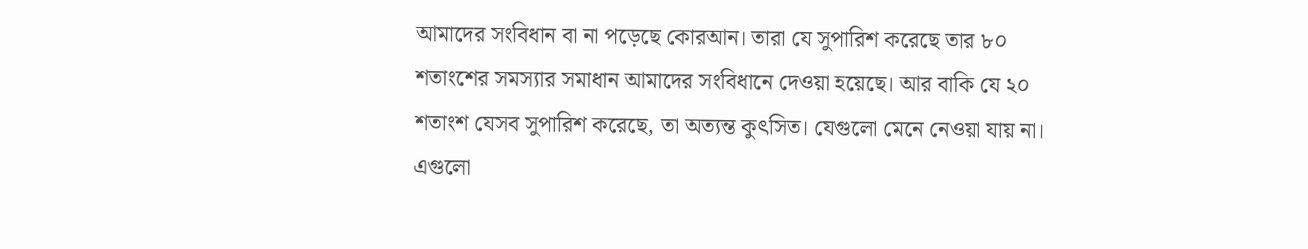আমাদের সংবিধান বা না পড়েছে কোরআন। তারা যে সুপারিশ করেছে তার ৮০ শতাংশের সমস্যার সমাধান আমাদের সংবিধানে দেওয়া হয়েছে। আর বাকি যে ২০ শতাংশ যেসব সুপারিশ করেছে, তা অত্যন্ত কুৎসিত। যেগুলো মেনে নেওয়া যায় না। এগুলো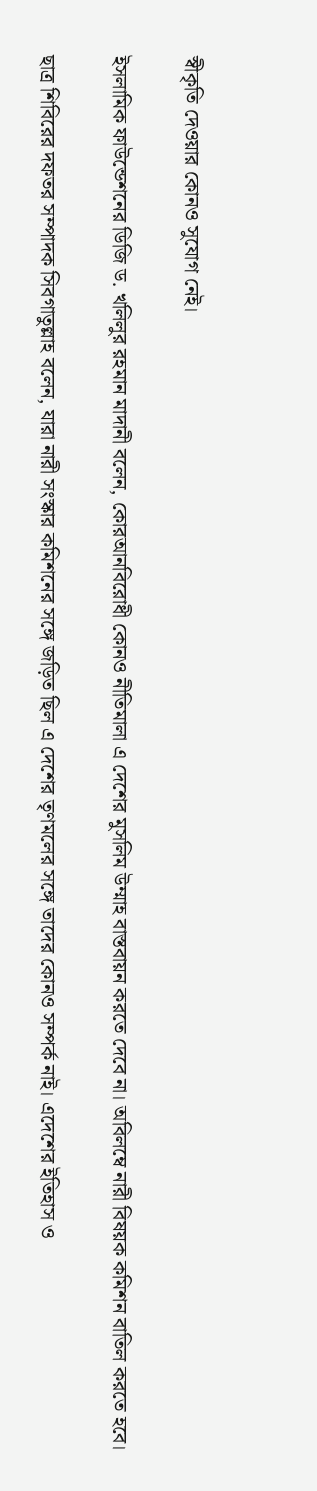স্বীকৃতি দেওয়ার কোনও সুযোগ নেই।

ইসলামিক ফাউন্ডেশনের ডিজি ড. খলিলুর রহমান মাদানী বলেন, কোরআনবিরোধী কোনও নীতিমালা এ দেশের মুসলিম উম্মাহ বাস্তবায়ন করতে দেবে না। অবিলম্বে নারী বিষয়ক কমিশন বাতিল করতে হবে।

ছাত্র শিবিরের দফতর সম্পাদক সিবগাতুল্লাহ বলেন, যারা নারী সংস্কার কমিশনের সঙ্গে জড়িত ছিল এ দেশের তৃণমলের সঙ্গে তাদের কোনও সম্পর্ক নাই। এদেশের ইতিহাস ও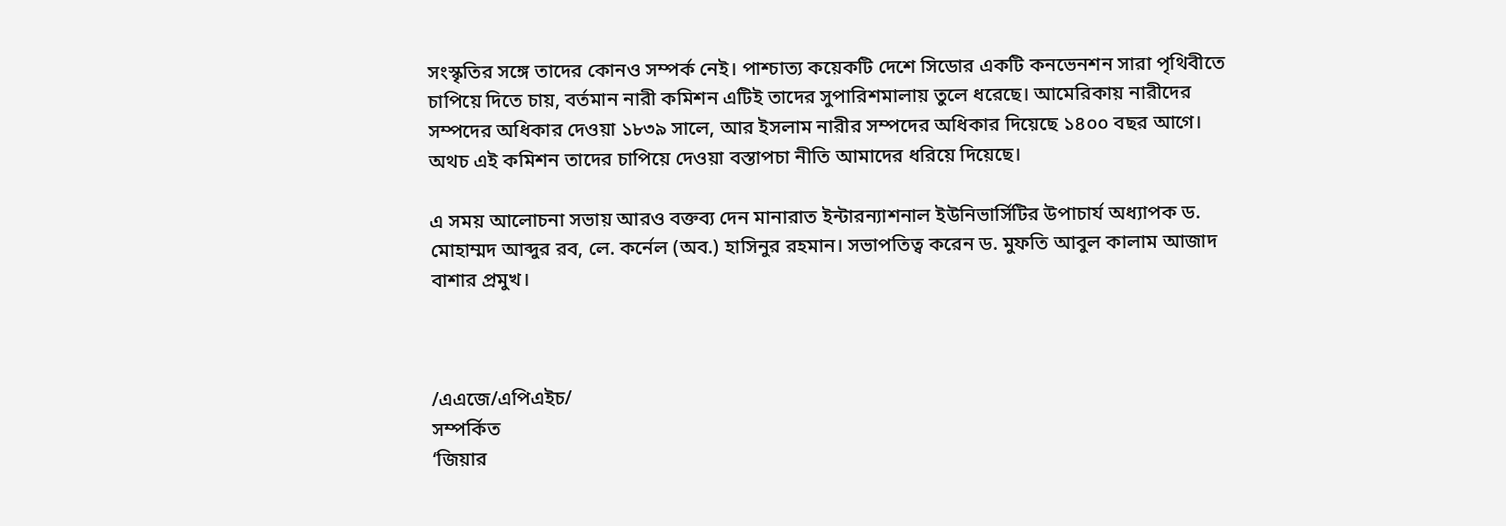সংস্কৃতির সঙ্গে তাদের কোনও সম্পর্ক নেই। পাশ্চাত্য কয়েকটি দেশে সিডোর একটি কনভেনশন সারা পৃথিবীতে চাপিয়ে দিতে চায়, বর্তমান নারী কমিশন এটিই তাদের সুপারিশমালায় তুলে ধরেছে। আমেরিকায় নারীদের সম্পদের অধিকার দেওয়া ১৮৩৯ সালে, আর ইসলাম নারীর সম্পদের অধিকার দিয়েছে ১৪০০ বছর আগে। অথচ এই কমিশন তাদের চাপিয়ে দেওয়া বস্তাপচা নীতি আমাদের ধরিয়ে দিয়েছে।

এ সময় আলোচনা সভায় আরও বক্তব্য দেন মানারাত ইন্টারন্যাশনাল ইউনিভার্সিটির উপাচার্য অধ্যাপক ড. মোহাম্মদ আব্দুর রব, লে. কর্নেল (অব.) হাসিনুর রহমান। সভাপতিত্ব করেন ড. মুফতি আবুল কালাম আজাদ বাশার প্রমুখ।



/এএজে/এপিএইচ/
সম্পর্কিত
‘জিয়ার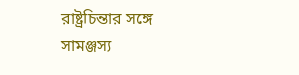রাষ্ট্রচিন্তার সঙ্গে সামঞ্জস্য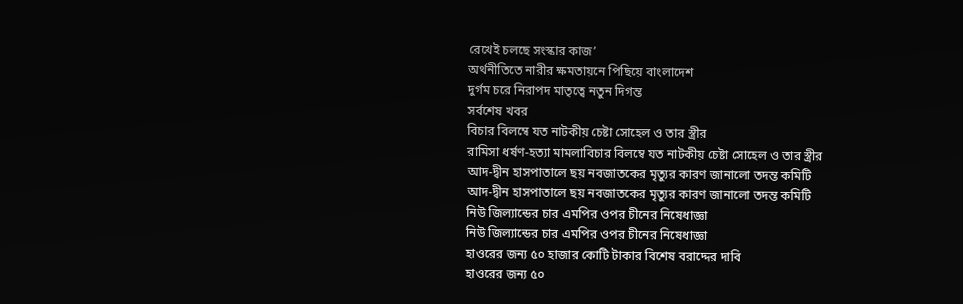রেখেই চলছে সংস্কার কাজ’
অর্থনীতিতে নারীর ক্ষমতায়নে পিছিয়ে বাংলাদেশ
দুর্গম চরে নিরাপদ মাতৃত্বে নতুন দিগন্ত
সর্বশেষ খবর
বিচার বিলম্বে যত নাটকীয় চেষ্টা সোহেল ও তার স্ত্রীর
রামিসা ধর্ষণ-হত্যা মামলাবিচার বিলম্বে যত নাটকীয় চেষ্টা সোহেল ও তার স্ত্রীর
আদ-দ্বীন হাসপাতালে ছয় নবজাতকের মৃত্যুর কারণ জানালো তদন্ত কমিটি
আদ-দ্বীন হাসপাতালে ছয় নবজাতকের মৃত্যুর কারণ জানালো তদন্ত কমিটি
নিউ জিল্যান্ডের চার এমপির ওপর চীনের নিষেধাজ্ঞা
নিউ জিল্যান্ডের চার এমপির ওপর চীনের নিষেধাজ্ঞা
হাওরের জন্য ৫০ হাজার কোটি টাকার বিশেষ বরাদ্দের দাবি
হাওরের জন্য ৫০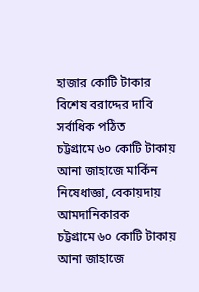হাজার কোটি টাকার বিশেষ বরাদ্দের দাবি
সর্বাধিক পঠিত
চট্টগ্রামে ৬০ কোটি টাকায় আনা জাহাজে মার্কিন নিষেধাজ্ঞা, বেকায়দায় আমদানিকারক
চট্টগ্রামে ৬০ কোটি টাকায় আনা জাহাজে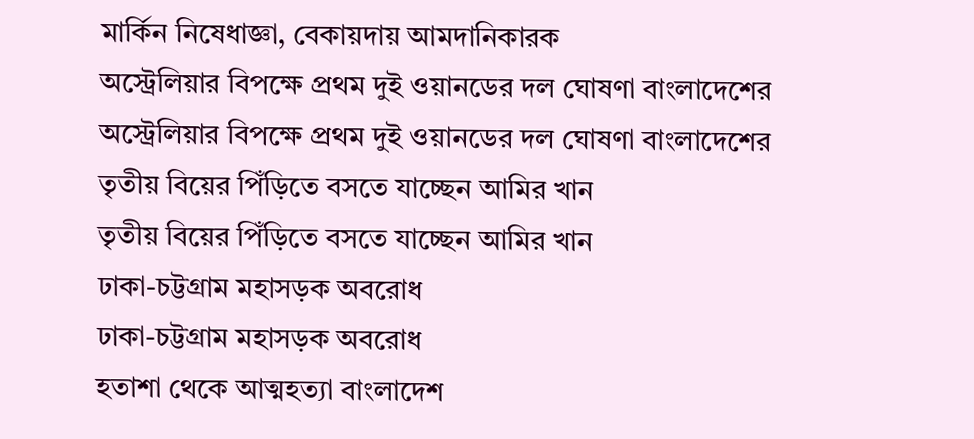মার্কিন নিষেধাজ্ঞা, বেকায়দায় আমদানিকারক
অস্ট্রেলিয়ার বিপক্ষে প্রথম দুই ওয়ানডের দল ঘোষণা বাংলাদেশের
অস্ট্রেলিয়ার বিপক্ষে প্রথম দুই ওয়ানডের দল ঘোষণা বাংলাদেশের
তৃতীয় বিয়ের পিঁড়িতে বসতে যাচ্ছেন আমির খান
তৃতীয় বিয়ের পিঁড়িতে বসতে যাচ্ছেন আমির খান
ঢাকা-চট্টগ্রাম মহাসড়ক অবরোধ
ঢাকা-চট্টগ্রাম মহাসড়ক অবরোধ
হতাশা থেকে আত্মহত্যা বাংলাদেশ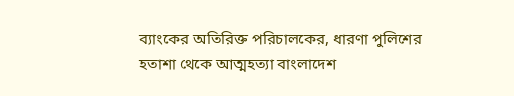ব্যাংকের অতিরিক্ত পরিচালকের, ধারণা পুলিশের
হতাশা থেকে আত্মহত্যা বাংলাদেশ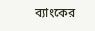ব্যাংকের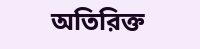অতিরিক্ত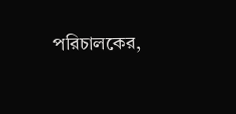পরিচালকের,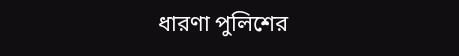ধারণা পুলিশের